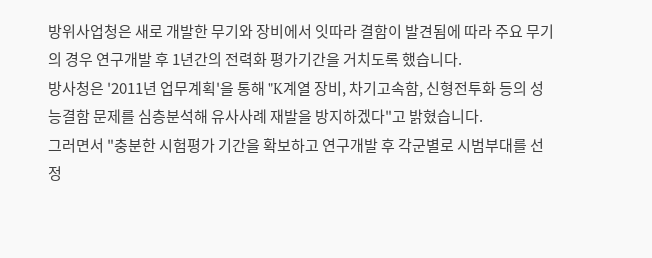방위사업청은 새로 개발한 무기와 장비에서 잇따라 결함이 발견됨에 따라 주요 무기의 경우 연구개발 후 1년간의 전력화 평가기간을 거치도록 했습니다.
방사청은 '2011년 업무계획'을 통해 "K계열 장비, 차기고속함, 신형전투화 등의 성능결함 문제를 심층분석해 유사사례 재발을 방지하겠다"고 밝혔습니다.
그러면서 "충분한 시험평가 기간을 확보하고 연구개발 후 각군별로 시범부대를 선정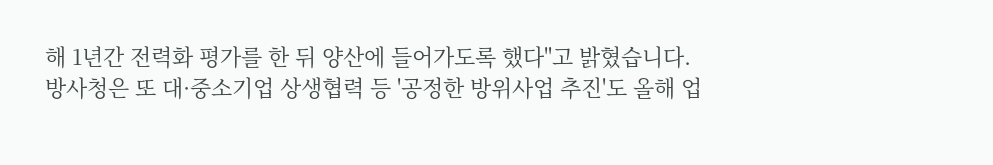해 1년간 전력화 평가를 한 뒤 양산에 들어가도록 했다"고 밝혔습니다.
방사청은 또 대·중소기업 상생협력 등 '공정한 방위사업 추진'도 올해 업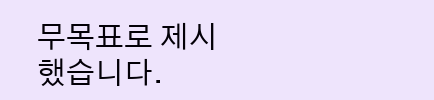무목표로 제시했습니다.